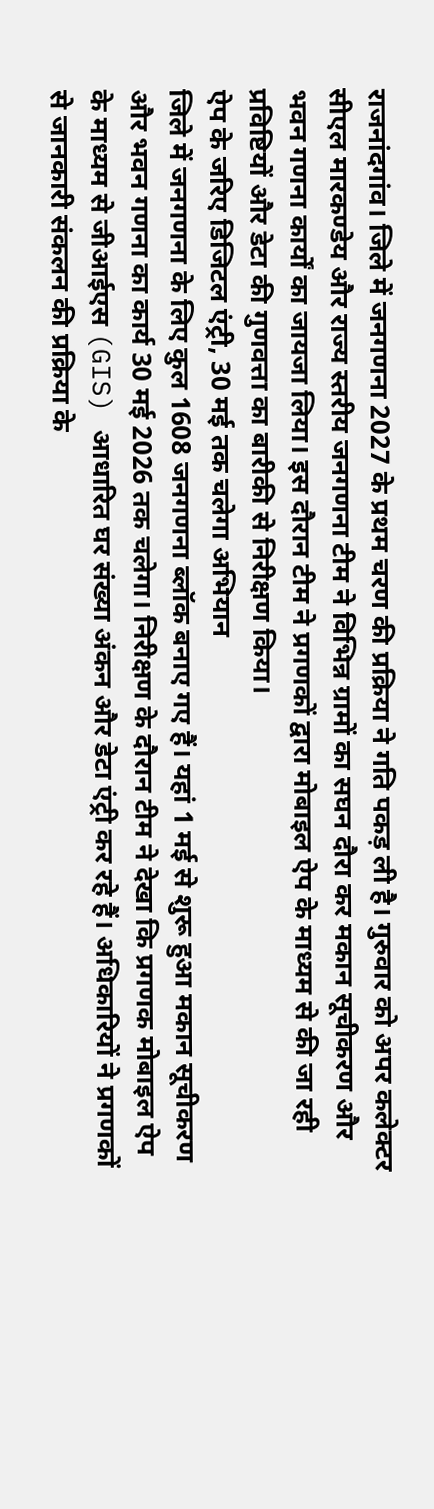राजनांदगांव। जिले में जनगणना 2027 के प्रथम चरण की प्रक्रिया ने गति पकड़ ली है। गुरुवार को अपर कलेक्टर सीएल मारकण्डेय और राज्य स्तरीय जनगणना टीम ने विभिन्न ग्रामों का सघन दौरा कर मकान सूचीकरण और भवन गणना कार्यों का जायजा लिया। इस दौरान टीम ने प्रगणकों द्वारा मोबाइल ऐप के माध्यम से की जा रही प्रविष्टियों और डेटा की गुणवत्ता का बारीकी से निरीक्षण किया।
ऐप के जरिए डिजिटल एंट्री, 30 मई तक चलेगा अभियान
जिले में जनगणना के लिए कुल 1608 जनगणना ब्लॉक बनाए गए हैं। यहां 1 मई से शुरू हुआ मकान सूचीकरण और भवन गणना का कार्य 30 मई 2026 तक चलेगा। निरीक्षण के दौरान टीम ने देखा कि प्रगणक मोबाइल ऐप के माध्यम से जीआईएस (GIS) आधारित घर संख्या अंकन और डेटा एंट्री कर रहे हैं। अधिकारियों ने प्रगणकों से जानकारी संकलन की प्रक्रिया के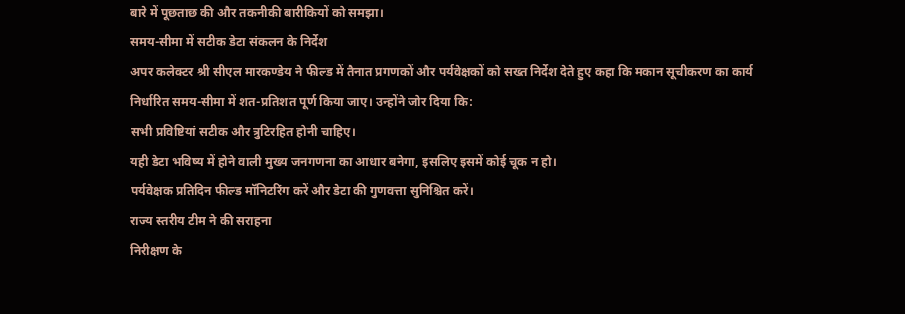बारे में पूछताछ की और तकनीकी बारीकियों को समझा।
समय-सीमा में सटीक डेटा संकलन के निर्देश
अपर कलेक्टर श्री सीएल मारकण्डेय ने फील्ड में तैनात प्रगणकों और पर्यवेक्षकों को सख्त निर्देश देते हुए कहा कि मकान सूचीकरण का कार्य निर्धारित समय-सीमा में शत-प्रतिशत पूर्ण किया जाए। उन्होंने जोर दिया कि:
सभी प्रविष्टियां सटीक और त्रुटिरहित होनी चाहिए।
यही डेटा भविष्य में होने वाली मुख्य जनगणना का आधार बनेगा, इसलिए इसमें कोई चूक न हो।
पर्यवेक्षक प्रतिदिन फील्ड मॉनिटरिंग करें और डेटा की गुणवत्ता सुनिश्चित करें।
राज्य स्तरीय टीम ने की सराहना
निरीक्षण के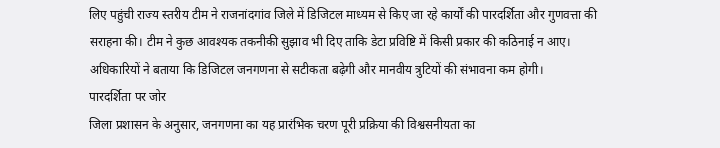लिए पहुंची राज्य स्तरीय टीम ने राजनांदगांव जिले में डिजिटल माध्यम से किए जा रहे कार्यों की पारदर्शिता और गुणवत्ता की सराहना की। टीम ने कुछ आवश्यक तकनीकी सुझाव भी दिए ताकि डेटा प्रविष्टि में किसी प्रकार की कठिनाई न आए। अधिकारियों ने बताया कि डिजिटल जनगणना से सटीकता बढ़ेगी और मानवीय त्रुटियों की संभावना कम होगी।
पारदर्शिता पर जोर
जिला प्रशासन के अनुसार, जनगणना का यह प्रारंभिक चरण पूरी प्रक्रिया की विश्वसनीयता का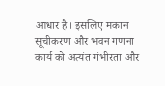आधार है। इसलिए मकान सूचीकरण और भवन गणना कार्य को अत्यंत गंभीरता और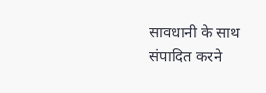सावधानी के साथ संपादित करने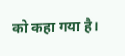को कहा गया है।